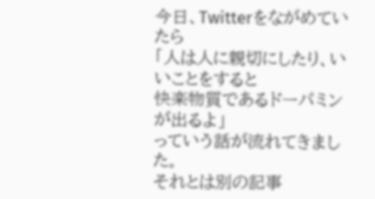今日、Twitterをながめていたら
「人は人に親切にしたり、いいことをすると
快楽物質であるドーパミンが出るよ」
っていう話が流れてきました。
それとは別の記事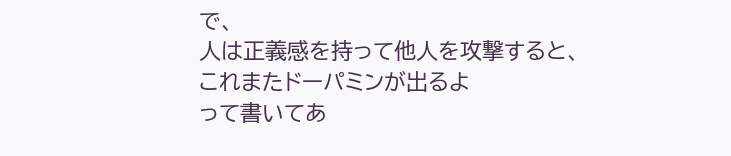で、
人は正義感を持って他人を攻撃すると、
これまたドーパミンが出るよ
って書いてあ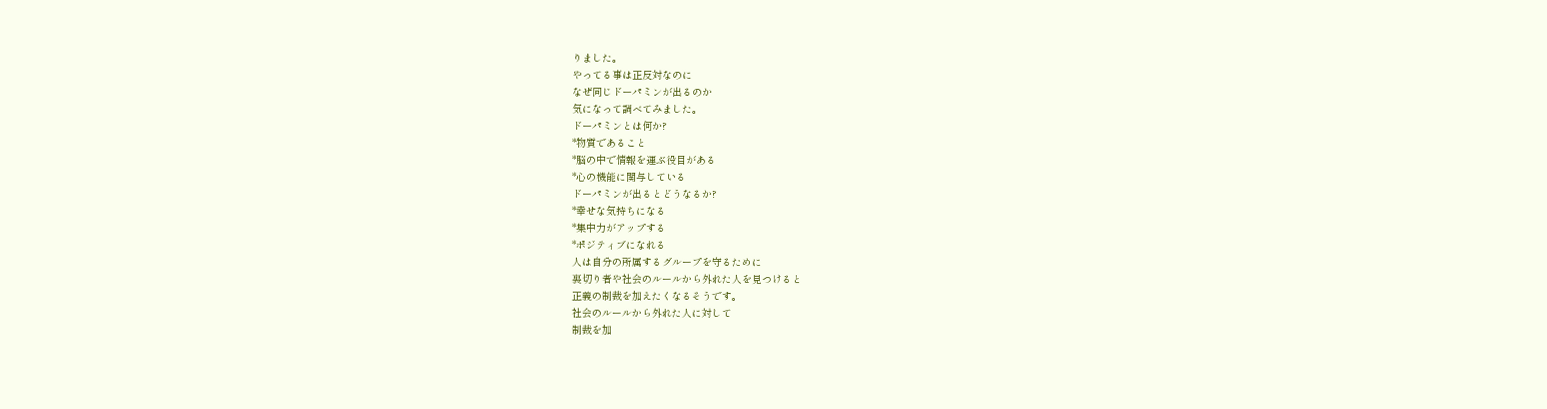りました。
やってる事は正反対なのに
なぜ同じドーパミンが出るのか
気になって調べてみました。
ドーパミンとは何か?
*物質であること
*脳の中で情報を運ぶ役目がある
*心の機能に関与している
ドーパミンが出るとどうなるか?
*幸せな気持ちになる
*集中力がアップする
*ポジティブになれる
人は自分の所属するグループを守るために
裏切り者や社会のルールから外れた人を見つけると
正義の制裁を加えたくなるそうです。
社会のルールから外れた人に対して
制裁を加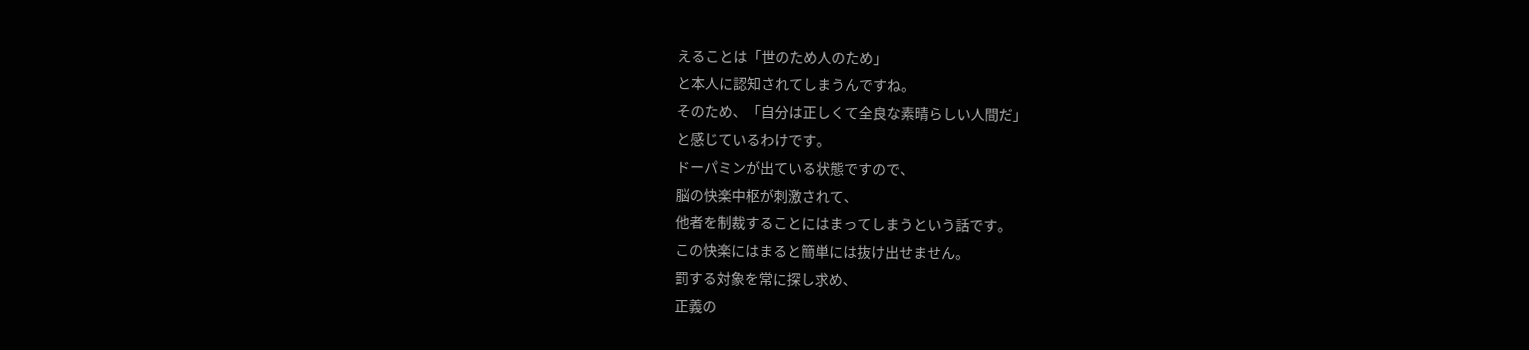えることは「世のため人のため」
と本人に認知されてしまうんですね。
そのため、「自分は正しくて全良な素晴らしい人間だ」
と感じているわけです。
ドーパミンが出ている状態ですので、
脳の快楽中枢が刺激されて、
他者を制裁することにはまってしまうという話です。
この快楽にはまると簡単には抜け出せません。
罰する対象を常に探し求め、
正義の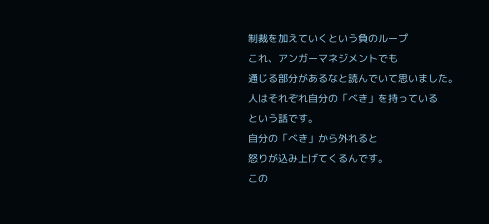制裁を加えていくという負のループ
これ、アンガーマネジメントでも
通じる部分があるなと読んでいて思いました。
人はそれぞれ自分の「べき」を持っている
という話です。
自分の「べき」から外れると
怒りが込み上げてくるんです。
この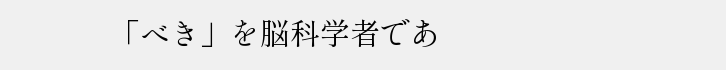「べき」を脳科学者であ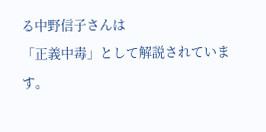る中野信子さんは
「正義中毒」として解説されています。